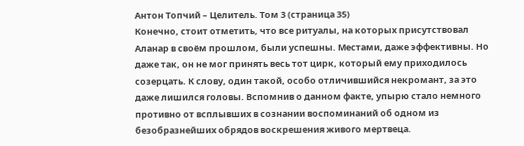Антон Топчий – Целитель. Том 3 (страница 35)
Конечно, стоит отметить, что все ритуалы, на которых присутствовал Аланар в своём прошлом, были успешны. Местами, даже эффективны. Но даже так, он не мог принять весь тот цирк, который ему приходилось созерцать. К слову, один такой, особо отличившийся некромант, за это даже лишился головы. Вспомнив о данном факте, упырю стало немного противно от всплывших в сознании воспоминаний об одном из безобразнейших обрядов воскрешения живого мертвеца.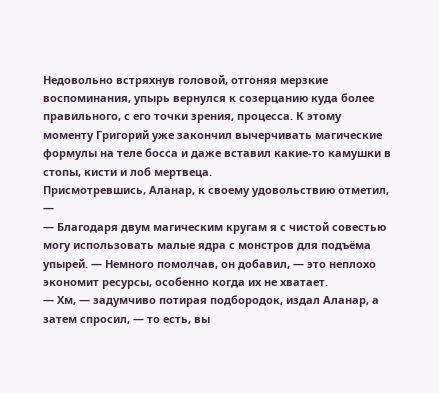Недовольно встряхнув головой, отгоняя мерзкие воспоминания, упырь вернулся к созерцанию куда более правильного, с его точки зрения, процесса. К этому моменту Григорий уже закончил вычерчивать магические формулы на теле босса и даже вставил какие-то камушки в стопы, кисти и лоб мертвеца.
Присмотревшись, Аланар, к своему удовольствию отметил, —
— Благодаря двум магическим кругам я с чистой совестью могу использовать малые ядра с монстров для подъёма упырей. — Немного помолчав, он добавил, — это неплохо экономит ресурсы, особенно когда их не хватает.
— Хм, — задумчиво потирая подбородок, издал Аланар, а затем спросил, — то есть, вы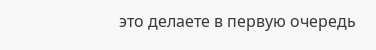это делаете в первую очередь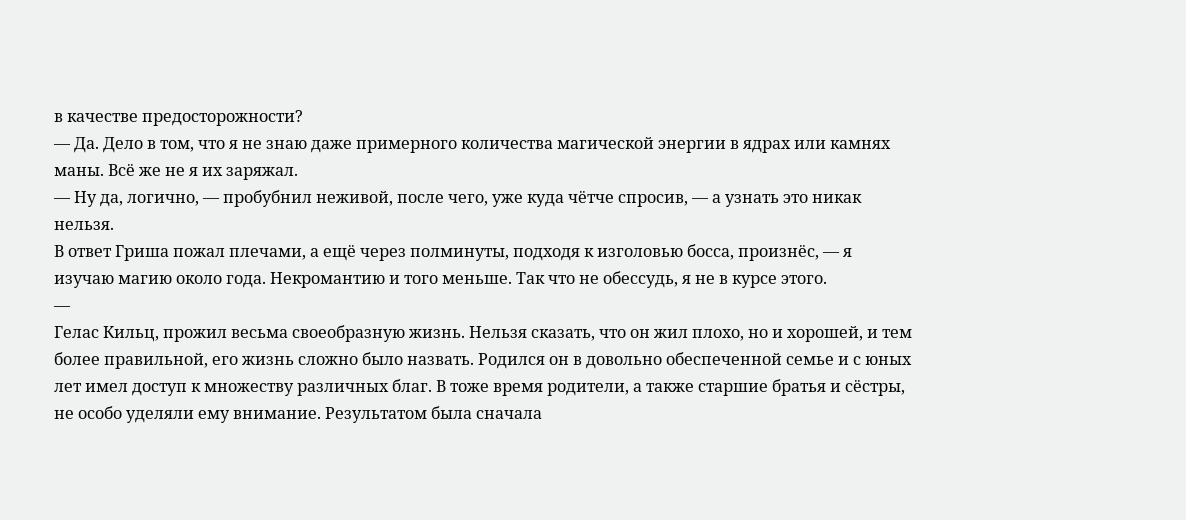в качестве предосторожности?
— Да. Дело в том, что я не знаю даже примерного количества магической энергии в ядрах или камнях маны. Всё же не я их заряжал.
— Ну да, логично, — пробубнил неживой, после чего, уже куда чётче спросив, — а узнать это никак нельзя.
В ответ Гриша пожал плечами, а ещё через полминуты, подходя к изголовью босса, произнёс, — я изучаю магию около года. Некромантию и того меньше. Так что не обессудь, я не в курсе этого.
—
Гелас Кильц, прожил весьма своеобразную жизнь. Нельзя сказать, что он жил плохо, но и хорошей, и тем более правильной, его жизнь сложно было назвать. Родился он в довольно обеспеченной семье и с юных лет имел доступ к множеству различных благ. В тоже время родители, а также старшие братья и сёстры, не особо уделяли ему внимание. Результатом была сначала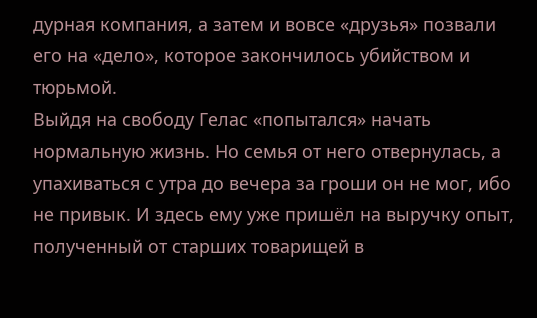дурная компания, а затем и вовсе «друзья» позвали его на «дело», которое закончилось убийством и тюрьмой.
Выйдя на свободу Гелас «попытался» начать нормальную жизнь. Но семья от него отвернулась, а упахиваться с утра до вечера за гроши он не мог, ибо не привык. И здесь ему уже пришёл на выручку опыт, полученный от старших товарищей в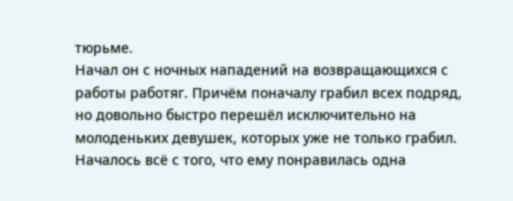тюрьме.
Начал он с ночных нападений на возвращающихся с работы работяг. Причём поначалу грабил всех подряд, но довольно быстро перешёл исключительно на молоденьких девушек, которых уже не только грабил.
Началось всё с того, что ему понравилась одна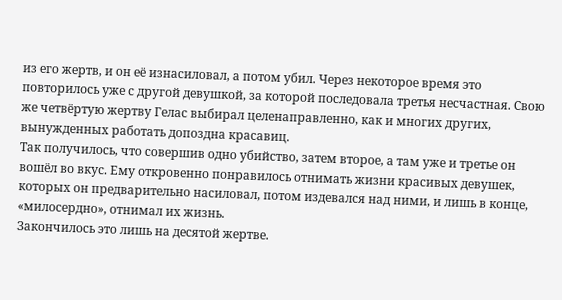из его жертв, и он её изнасиловал, а потом убил. Через некоторое время это повторилось уже с другой девушкой, за которой последовала третья несчастная. Свою же четвёртую жертву Гелас выбирал целенаправленно, как и многих других, вынужденных работать допоздна красавиц.
Так получилось, что совершив одно убийство, затем второе, а там уже и третье он вошёл во вкус. Ему откровенно понравилось отнимать жизни красивых девушек, которых он предварительно насиловал, потом издевался над ними, и лишь в конце, «милосердно», отнимал их жизнь.
Закончилось это лишь на десятой жертве.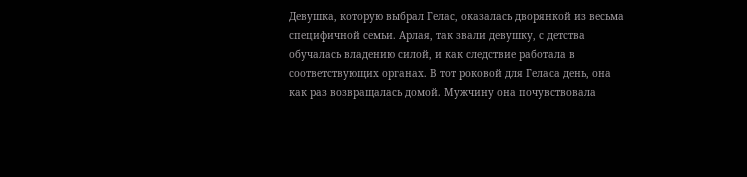Девушка, которую выбрал Гелас, оказалась дворянкой из весьма специфичной семьи. Арлая, так звали девушку, с детства обучалась владению силой, и как следствие работала в соответствующих органах. В тот роковой для Геласа день, она как раз возвращалась домой. Мужчину она почувствовала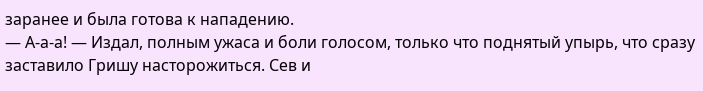заранее и была готова к нападению.
— А-а-а! — Издал, полным ужаса и боли голосом, только что поднятый упырь, что сразу заставило Гришу насторожиться. Сев и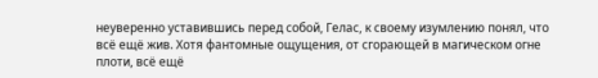неуверенно уставившись перед собой, Гелас, к своему изумлению понял, что всё ещё жив. Хотя фантомные ощущения, от сгорающей в магическом огне плоти, всё ещё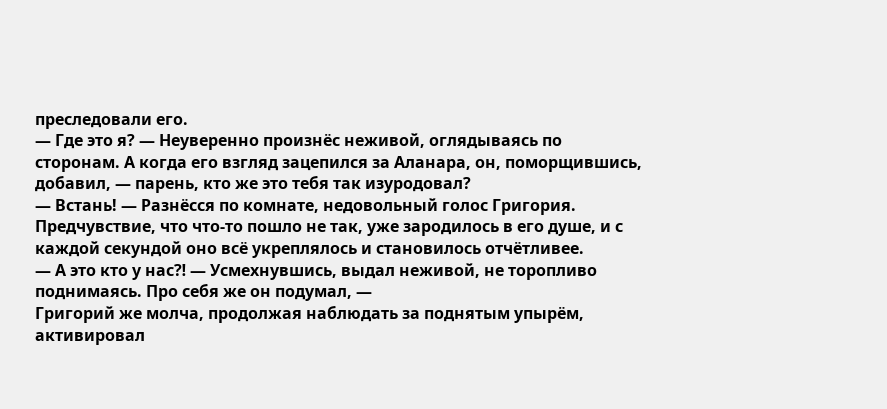преследовали его.
— Где это я? — Неуверенно произнёс неживой, оглядываясь по сторонам. А когда его взгляд зацепился за Аланара, он, поморщившись, добавил, — парень, кто же это тебя так изуродовал?
— Встань! — Разнёсся по комнате, недовольный голос Григория. Предчувствие, что что-то пошло не так, уже зародилось в его душе, и с каждой секундой оно всё укреплялось и становилось отчётливее.
— А это кто у нас⁈ — Усмехнувшись, выдал неживой, не торопливо поднимаясь. Про себя же он подумал, —
Григорий же молча, продолжая наблюдать за поднятым упырём, активировал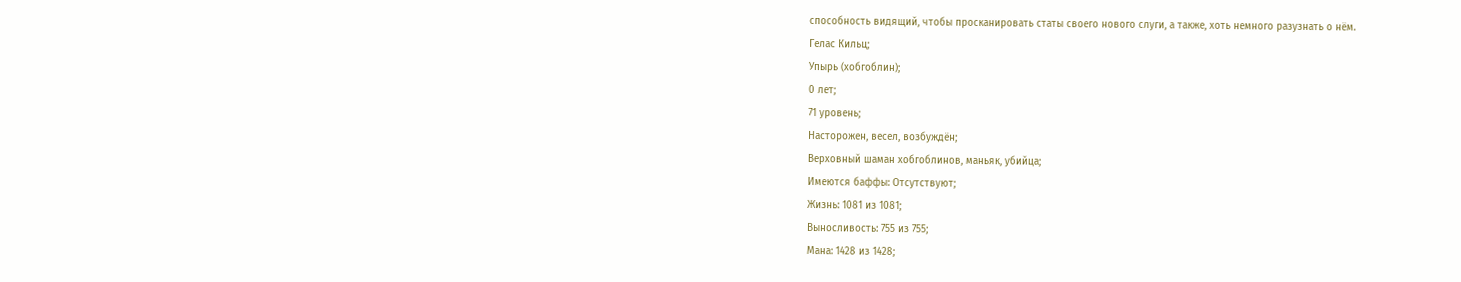способность видящий, чтобы просканировать статы своего нового слуги, а также, хоть немного разузнать о нём.
Гелас Кильц;
Упырь (хобгоблин);
0 лет;
71 уровень;
Насторожен, весел, возбуждён;
Верховный шаман хобгоблинов, маньяк, убийца;
Имеются баффы: Отсутствуют;
Жизнь: 1081 из 1081;
Выносливость: 755 из 755;
Мана: 1428 из 1428;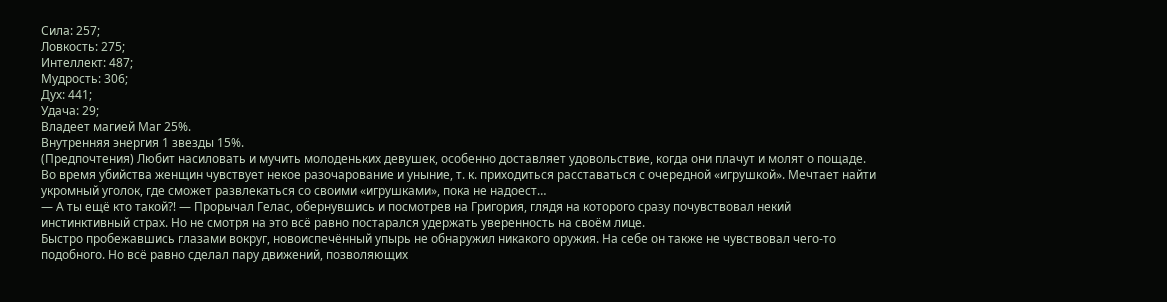Сила: 257;
Ловкость: 275;
Интеллект: 487;
Мудрость: 306;
Дух: 441;
Удача: 29;
Владеет магией Маг 25%.
Внутренняя энергия 1 звезды 15%.
(Предпочтения) Любит насиловать и мучить молоденьких девушек, особенно доставляет удовольствие, когда они плачут и молят о пощаде. Во время убийства женщин чувствует некое разочарование и уныние, т. к. приходиться расставаться с очередной «игрушкой». Мечтает найти укромный уголок, где сможет развлекаться со своими «игрушками», пока не надоест…
— А ты ещё кто такой⁈ — Прорычал Гелас, обернувшись и посмотрев на Григория, глядя на которого сразу почувствовал некий инстинктивный страх. Но не смотря на это всё равно постарался удержать уверенность на своём лице.
Быстро пробежавшись глазами вокруг, новоиспечённый упырь не обнаружил никакого оружия. На себе он также не чувствовал чего-то подобного. Но всё равно сделал пару движений, позволяющих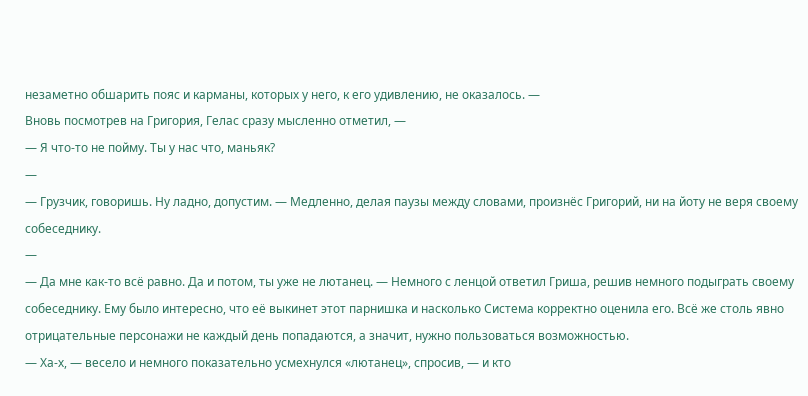незаметно обшарить пояс и карманы, которых у него, к его удивлению, не оказалось. —
Вновь посмотрев на Григория, Гелас сразу мысленно отметил, —
— Я что-то не пойму. Ты у нас что, маньяк?
—
— Грузчик, говоришь. Ну ладно, допустим. — Медленно, делая паузы между словами, произнёс Григорий, ни на йоту не веря своему собеседнику.
—
— Да мне как-то всё равно. Да и потом, ты уже не лютанец. — Немного с ленцой ответил Гриша, решив немного подыграть своему собеседнику. Ему было интересно, что её выкинет этот парнишка и насколько Система корректно оценила его. Всё же столь явно отрицательные персонажи не каждый день попадаются, а значит, нужно пользоваться возможностью.
— Ха-х, — весело и немного показательно усмехнулся «лютанец», спросив, — и кто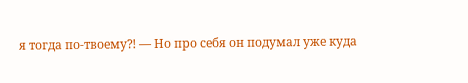я тогда по-твоему⁈ — Но про себя он подумал уже куда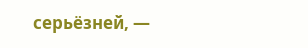серьёзней, —